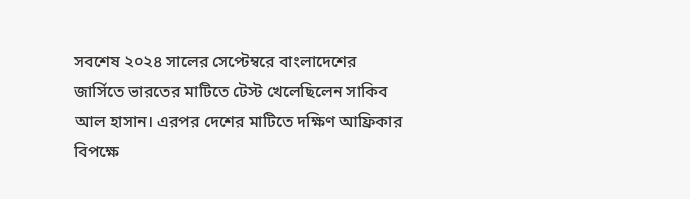সবশেষ ২০২৪ সালের সেপ্টেম্বরে বাংলাদেশের জার্সিতে ভারতের মাটিতে টেস্ট খেলেছিলেন সাকিব আল হাসান। এরপর দেশের মাটিতে দক্ষিণ আফ্রিকার বিপক্ষে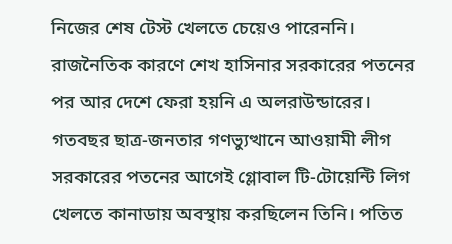নিজের শেষ টেস্ট খেলতে চেয়েও পারেননি।
রাজনৈতিক কারণে শেখ হাসিনার সরকারের পতনের পর আর দেশে ফেরা হয়নি এ অলরাউন্ডারের। গতবছর ছাত্র-জনতার গণভ্যুত্থানে আওয়ামী লীগ সরকারের পতনের আগেই গ্লোবাল টি-টোয়েন্টি লিগ খেলতে কানাডায় অবস্থায় করছিলেন তিনি। পতিত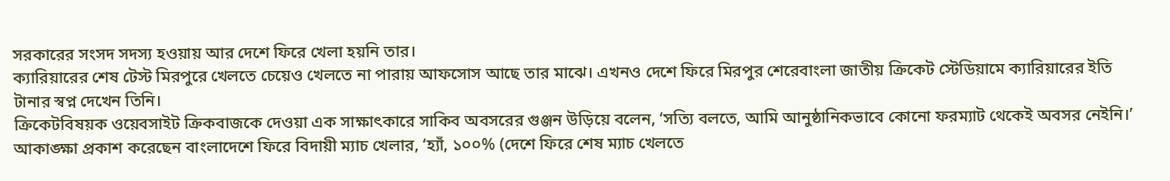সরকারের সংসদ সদস্য হওয়ায় আর দেশে ফিরে খেলা হয়নি তার।
ক্যারিয়ারের শেষ টেস্ট মিরপুরে খেলতে চেয়েও খেলতে না পারায় আফসোস আছে তার মাঝে। এখনও দেশে ফিরে মিরপুর শেরেবাংলা জাতীয় ক্রিকেট স্টেডিয়ামে ক্যারিয়ারের ইতি টানার স্বপ্ন দেখেন তিনি।
ক্রিকেটবিষয়ক ওয়েবসাইট ক্রিকবাজকে দেওয়া এক সাক্ষাৎকারে সাকিব অবসরের গুঞ্জন উড়িয়ে বলেন, ‘সত্যি বলতে, আমি আনুষ্ঠানিকভাবে কোনো ফরম্যাট থেকেই অবসর নেইনি।’
আকাঙ্ক্ষা প্রকাশ করেছেন বাংলাদেশে ফিরে বিদায়ী ম্যাচ খেলার, ‘হ্যাঁ, ১০০% (দেশে ফিরে শেষ ম্যাচ খেলতে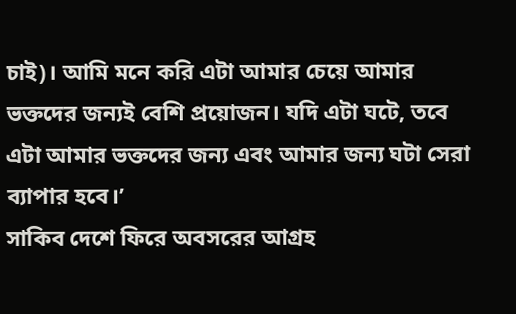চাই)। আমি মনে করি এটা আমার চেয়ে আমার ভক্তদের জন্যই বেশি প্রয়োজন। যদি এটা ঘটে, তবে এটা আমার ভক্তদের জন্য এবং আমার জন্য ঘটা সেরা ব্যাপার হবে।’
সাকিব দেশে ফিরে অবসরের আগ্রহ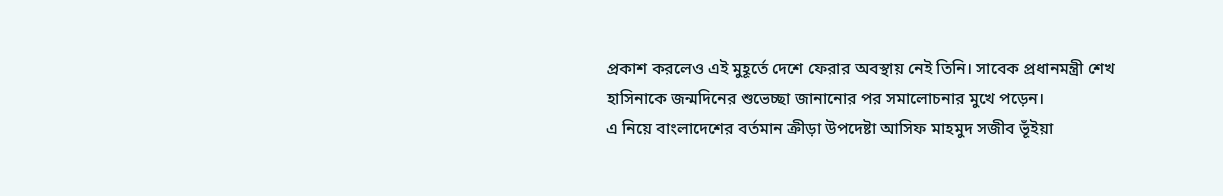প্রকাশ করলেও এই মুহূর্তে দেশে ফেরার অবস্থায় নেই তিনি। সাবেক প্রধানমন্ত্রী শেখ হাসিনাকে জন্মদিনের শুভেচ্ছা জানানোর পর সমালোচনার মুখে পড়েন।
এ নিয়ে বাংলাদেশের বর্তমান ক্রীড়া উপদেষ্টা আসিফ মাহমুদ সজীব ভূঁইয়া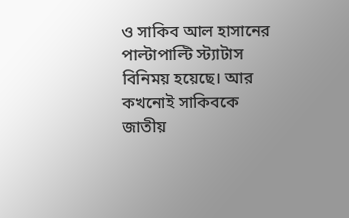ও সাকিব আল হাসানের পাল্টাপাল্টি স্ট্যাটাস বিনিময় হয়েছে। আর কখনোই সাকিবকে জাতীয়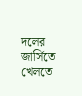দলের জার্সিতে খেলতে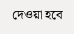দেওয়া হবে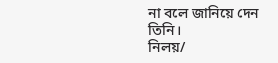না বলে জানিয়ে দেন তিনি।
নিলয়/